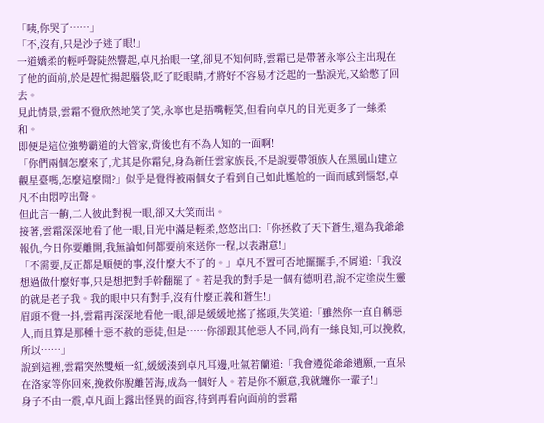「咦,你哭了……」
「不,沒有,只是沙子迷了眼!」
一道嬌柔的輕呼聲陡然響起,卓凡抬眼一望,卻見不知何時,雲霜已是帶著永寧公主出現在了他的面前,於是趕忙揚起腦袋,眨了眨眼睛,才將好不容易才泛起的一點淚光,又給憋了回去。
見此情景,雲霜不覺欣然地笑了笑,永寧也是捂嘴輕笑,但看向卓凡的目光更多了一絲柔和。
即便是這位強勢霸道的大管家,背後也有不為人知的一面啊!
「你們兩個怎麼來了,尤其是你霜兒,身為新任雲家族長,不是說要帶領族人在黑風山建立觀星臺嗎,怎麼這麼閒?」似乎是覺得被兩個女子看到自己如此尷尬的一面而感到惱怒,卓凡不由悶哼出聲。
但此言一齣,二人彼此對視一眼,卻又大笑而出。
接著,雲霜深深地看了他一眼,目光中滿是輕柔,悠悠出口:「你拯救了天下蒼生,還為我爺爺報仇,今日你要離開,我無論如何都要前來送你一程,以表謝意!」
「不需要,反正都是順便的事,沒什麼大不了的。」卓凡不置可否地擺擺手,不屑道:「我沒想過做什麼好事,只是想把對手幹翻罷了。若是我的對手是一個有德明君,說不定塗炭生靈的就是老子我。我的眼中只有對手,沒有什麼正義和蒼生!」
眉頭不覺一抖,雲霜再深深地看他一眼,卻是緩緩地搖了搖頭,失笑道:「雖然你一直自稱惡人,而且算是那種十惡不赦的惡徒,但是……你卻跟其他惡人不同,尚有一絲良知,可以挽救,所以……」
說到這裡,雲霜突然雙頰一紅,緩緩湊到卓凡耳邊,吐氣若蘭道:「我會遵從爺爺遺願,一直呆在洛家等你回來,挽救你脫離苦海,成為一個好人。若是你不願意,我就纏你一輩子!」
身子不由一震,卓凡面上露出怪異的面容,待到再看向面前的雲霜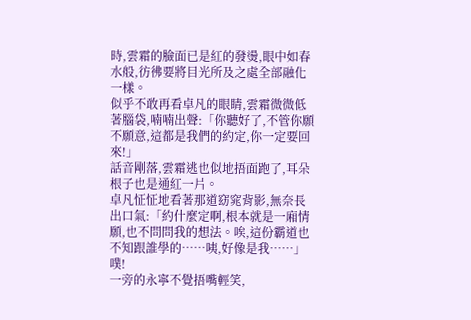時,雲霜的臉面已是紅的發燙,眼中如春水般,彷彿要將目光所及之處全部融化一樣。
似乎不敢再看卓凡的眼睛,雲霜微微低著腦袋,喃喃出聲:「你聽好了,不管你願不願意,這都是我們的約定,你一定要回來!」
話音剛落,雲霜逃也似地捂面跑了,耳朵根子也是通紅一片。
卓凡怔怔地看著那道窈窕背影,無奈長出口氣:「約什麼定啊,根本就是一廂情願,也不問問我的想法。唉,這份霸道也不知跟誰學的……咦,好像是我……」
噗!
一旁的永寧不覺捂嘴輕笑,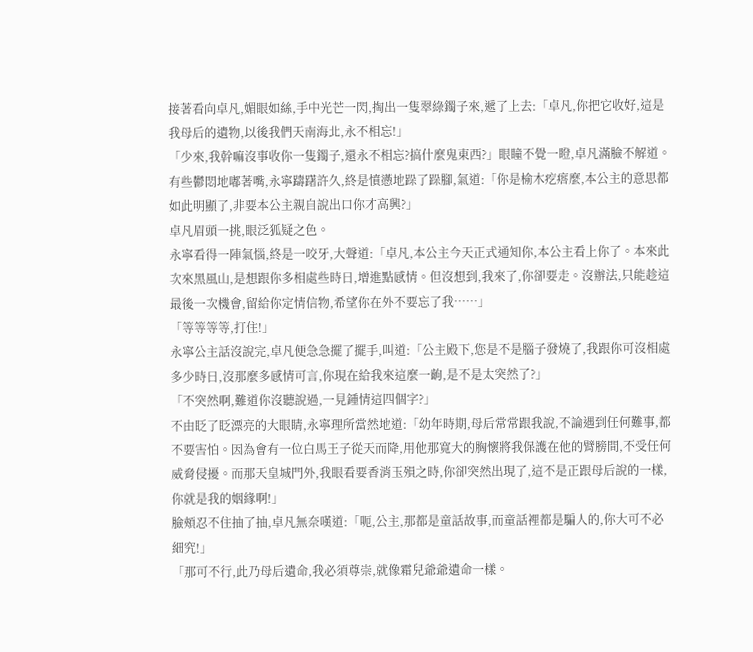接著看向卓凡,媚眼如絲,手中光芒一閃,掏出一隻翠綠鐲子來,遞了上去:「卓凡,你把它收好,這是我母后的遺物,以後我們天南海北,永不相忘!」
「少來,我幹嘛沒事收你一隻鐲子,還永不相忘?搞什麼鬼東西?」眼瞳不覺一瞪,卓凡滿臉不解道。
有些鬱悶地嘟著嘴,永寧躊躇許久,終是憤懣地跺了跺腳,氣道:「你是榆木疙瘩麼,本公主的意思都如此明顯了,非要本公主親自說出口你才高興?」
卓凡眉頭一挑,眼泛狐疑之色。
永寧看得一陣氣惱,終是一咬牙,大聲道:「卓凡,本公主今天正式通知你,本公主看上你了。本來此次來黑風山,是想跟你多相處些時日,增進點感情。但沒想到,我來了,你卻要走。沒辦法,只能趁這最後一次機會,留給你定情信物,希望你在外不要忘了我……」
「等等等等,打住!」
永寧公主話沒說完,卓凡便急急擺了擺手,叫道:「公主殿下,您是不是腦子發燒了,我跟你可沒相處多少時日,沒那麼多感情可言,你現在給我來這麼一齣,是不是太突然了?」
「不突然啊,難道你沒聽說過,一見鍾情這四個字?」
不由眨了眨漂亮的大眼睛,永寧理所當然地道:「幼年時期,母后常常跟我說,不論遇到任何難事,都不要害怕。因為會有一位白馬王子從天而降,用他那寬大的胸懷將我保護在他的臂膀間,不受任何威脅侵擾。而那天皇城門外,我眼看要香消玉殞之時,你卻突然出現了,這不是正跟母后說的一樣,你就是我的姻緣啊!」
臉頰忍不住抽了抽,卓凡無奈嘆道:「呃,公主,那都是童話故事,而童話裡都是騙人的,你大可不必細究!」
「那可不行,此乃母后遺命,我必須尊崇,就像霜兒爺爺遺命一樣。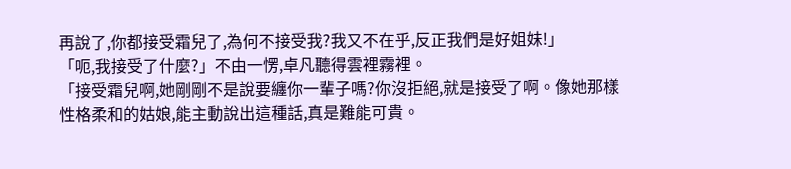再說了,你都接受霜兒了,為何不接受我?我又不在乎,反正我們是好姐妹!」
「呃,我接受了什麼?」不由一愣,卓凡聽得雲裡霧裡。
「接受霜兒啊,她剛剛不是說要纏你一輩子嗎?你沒拒絕,就是接受了啊。像她那樣性格柔和的姑娘,能主動說出這種話,真是難能可貴。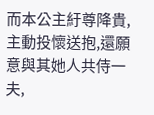而本公主紆尊降貴,主動投懷送抱,還願意與其她人共侍一夫,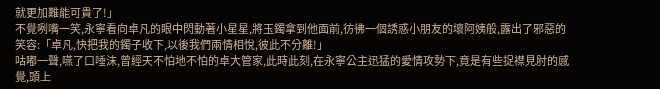就更加難能可貴了!」
不覺咧嘴一笑,永寧看向卓凡的眼中閃動著小星星,將玉鐲拿到他面前,彷彿一個誘惑小朋友的壞阿姨般,露出了邪惡的笑容:「卓凡,快把我的鐲子收下,以後我們兩情相悅,彼此不分離!」
咕嘟一聲,嚥了口唾沫,曾經天不怕地不怕的卓大管家,此時此刻,在永寧公主迅猛的愛情攻勢下,竟是有些捉襟見肘的感覺,頭上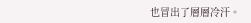也冒出了層層冷汗。